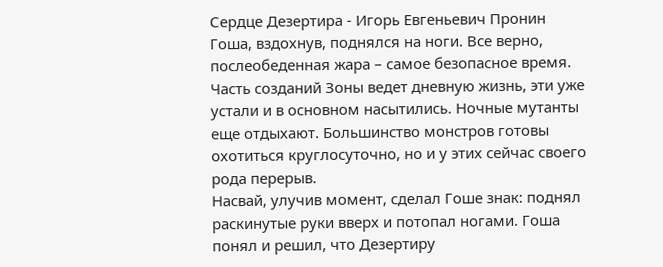Сердце Дезертира - Игорь Евгеньевич Пронин
Гоша, вздохнув, поднялся на ноги. Все верно, послеобеденная жара – самое безопасное время. Часть созданий Зоны ведет дневную жизнь, эти уже устали и в основном насытились. Ночные мутанты еще отдыхают. Большинство монстров готовы охотиться круглосуточно, но и у этих сейчас своего рода перерыв.
Насвай, улучив момент, сделал Гоше знак: поднял раскинутые руки вверх и потопал ногами. Гоша понял и решил, что Дезертиру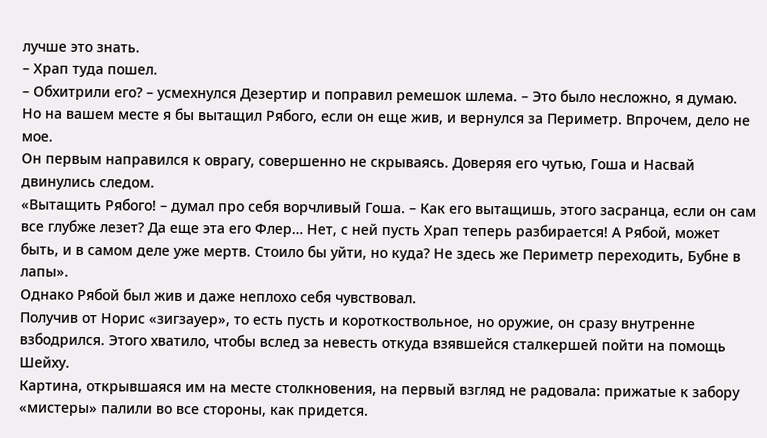лучше это знать.
– Храп туда пошел.
– Обхитрили его? – усмехнулся Дезертир и поправил ремешок шлема. – Это было несложно, я думаю. Но на вашем месте я бы вытащил Рябого, если он еще жив, и вернулся за Периметр. Впрочем, дело не мое.
Он первым направился к оврагу, совершенно не скрываясь. Доверяя его чутью, Гоша и Насвай двинулись следом.
«Вытащить Рябого! – думал про себя ворчливый Гоша. – Как его вытащишь, этого засранца, если он сам все глубже лезет? Да еще эта его Флер… Нет, с ней пусть Храп теперь разбирается! А Рябой, может быть, и в самом деле уже мертв. Стоило бы уйти, но куда? Не здесь же Периметр переходить, Бубне в лапы».
Однако Рябой был жив и даже неплохо себя чувствовал.
Получив от Норис «зигзауер», то есть пусть и короткоствольное, но оружие, он сразу внутренне взбодрился. Этого хватило, чтобы вслед за невесть откуда взявшейся сталкершей пойти на помощь Шейху.
Картина, открывшаяся им на месте столкновения, на первый взгляд не радовала: прижатые к забору «мистеры» палили во все стороны, как придется.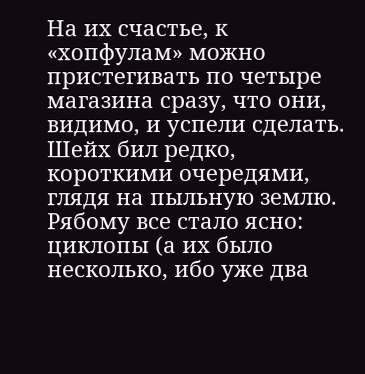На их счастье, к «хопфулам» можно пристегивать по четыре магазина сразу, что они, видимо, и успели сделать. Шейх бил редко, короткими очередями, глядя на пыльную землю. Рябому все стало ясно: циклопы (а их было несколько, ибо уже два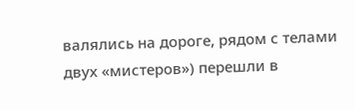валялись на дороге, рядом с телами двух «мистеров») перешли в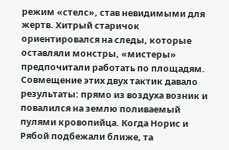режим «стелс», став невидимыми для жертв. Хитрый старичок ориентировался на следы, которые оставляли монстры, «мистеры» предпочитали работать по площадям. Совмещение этих двух тактик давало результаты: прямо из воздуха возник и повалился на землю поливаемый пулями кровопийца. Когда Норис и Рябой подбежали ближе, та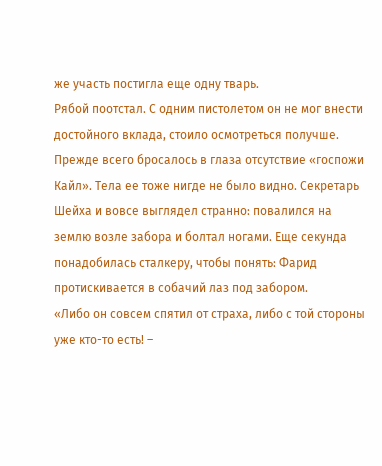же участь постигла еще одну тварь.
Рябой поотстал. С одним пистолетом он не мог внести достойного вклада, стоило осмотреться получше. Прежде всего бросалось в глаза отсутствие «госпожи Кайл». Тела ее тоже нигде не было видно. Секретарь Шейха и вовсе выглядел странно: повалился на землю возле забора и болтал ногами. Еще секунда понадобилась сталкеру, чтобы понять: Фарид протискивается в собачий лаз под забором.
«Либо он совсем спятил от страха, либо с той стороны уже кто-то есть! –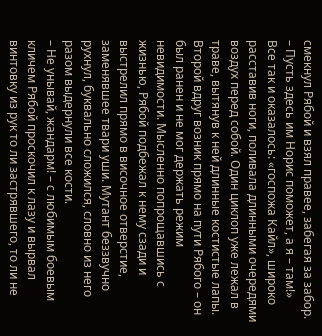смекнул Рябой и взял правее, забегая за забор. – Пусть здесь им Норис поможет, а я – там!»
Все так и оказалось: «госпожа Кайл», широко расставив ноги, поливала длинными очередями воздух перед собой. Один циклоп уже лежал в траве, вытянув к ней длинные костистые лапы. Второй вдруг возник прямо на пути Рябого – он был ранен и не мог держать режим невидимости. Мысленно попрощавшись с жизнью, Рябой подбежал к нему сзади и выстрелил прямо в височное отверстие, заменявшее твари уши. Мутант беззвучно рухнул, буквально сложился, словно из него разом выдернули все кости.
– Не унывай, жандарм! – с любимым боевым кличем Рябой проскочил к лазу и вырвал винтовку из рук то ли застрявшего, то ли не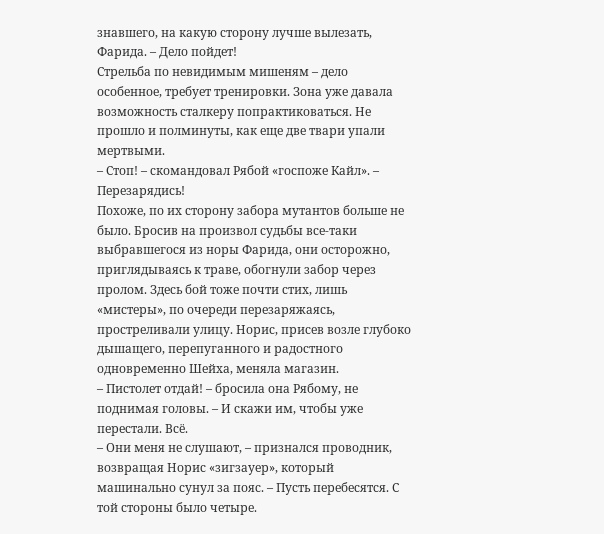знавшего, на какую сторону лучше вылезать, Фарида. – Дело пойдет!
Стрельба по невидимым мишеням – дело особенное, требует тренировки. Зона уже давала возможность сталкеру попрактиковаться. Не прошло и полминуты, как еще две твари упали мертвыми.
– Стоп! – скомандовал Рябой «госпоже Кайл». – Перезарядись!
Похоже, по их сторону забора мутантов больше не было. Бросив на произвол судьбы все-таки выбравшегося из норы Фарида, они осторожно, приглядываясь к траве, обогнули забор через пролом. Здесь бой тоже почти стих, лишь «мистеры», по очереди перезаряжаясь, простреливали улицу. Норис, присев возле глубоко дышащего, перепуганного и радостного одновременно Шейха, меняла магазин.
– Пистолет отдай! – бросила она Рябому, не поднимая головы. – И скажи им, чтобы уже перестали. Всё.
– Они меня не слушают, – признался проводник, возвращая Норис «зигзауер», который машинально сунул за пояс. – Пусть перебесятся. С той стороны было четыре.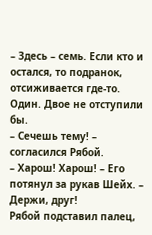– Здесь – семь. Если кто и остался, то подранок, отсиживается где-то. Один. Двое не отступили бы.
– Сечешь тему! – согласился Рябой.
– Харош! Харош! – Его потянул за рукав Шейх. – Держи, друг!
Рябой подставил палец,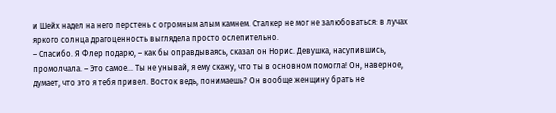и Шейх надел на него перстень с огромным алым камнем. Сталкер не мог не залюбоваться: в лучах яркого солнца драгоценность выглядела просто ослепительно.
– Спасибо. Я Флер подарю, – как бы оправдываясь, сказал он Норис. Девушка, насупившись, промолчала. – Это самое… Ты не унывай, я ему скажу, что ты в основном помогла! Он, наверное, думает, что это я тебя привел. Восток ведь, понимаешь? Он вообще женщину брать не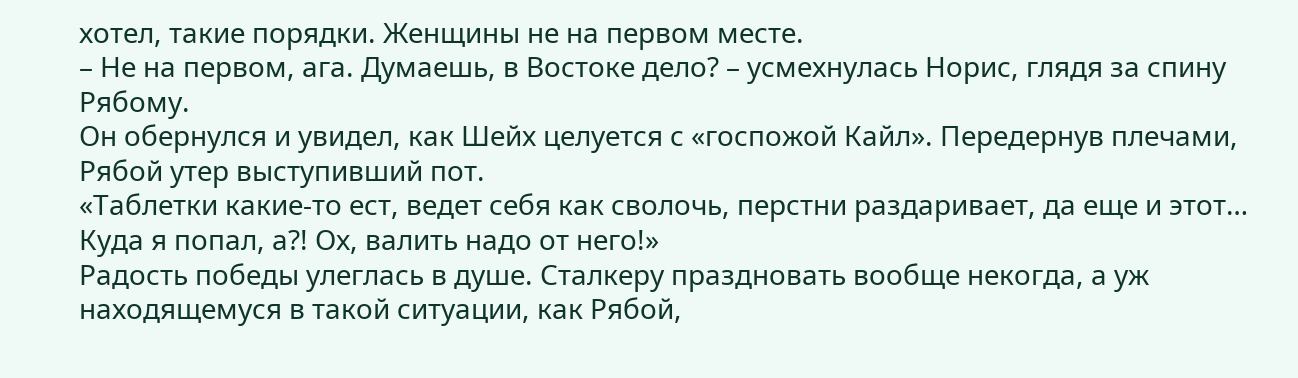хотел, такие порядки. Женщины не на первом месте.
– Не на первом, ага. Думаешь, в Востоке дело? – усмехнулась Норис, глядя за спину Рябому.
Он обернулся и увидел, как Шейх целуется с «госпожой Кайл». Передернув плечами, Рябой утер выступивший пот.
«Таблетки какие-то ест, ведет себя как сволочь, перстни раздаривает, да еще и этот… Куда я попал, а?! Ох, валить надо от него!»
Радость победы улеглась в душе. Сталкеру праздновать вообще некогда, а уж находящемуся в такой ситуации, как Рябой,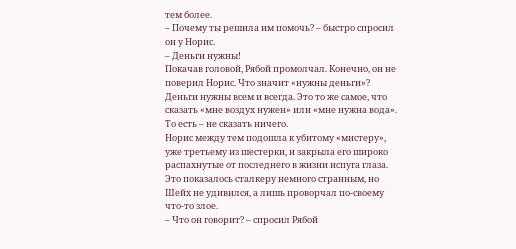тем более.
– Почему ты решила им помочь? – быстро спросил он у Норис.
– Деньги нужны!
Покачав головой, Рябой промолчал. Конечно, он не поверил Норис. Что значит «нужны деньги»? Деньги нужны всем и всегда. Это то же самое, что сказать «мне воздух нужен» или «мне нужна вода». То есть – не сказать ничего.
Норис между тем подошла к убитому «мистеру», уже третьему из шестерки, и закрыла его широко распахнутые от последнего в жизни испуга глаза. Это показалось сталкеру немного странным, но Шейх не удивился, а лишь проворчал по-своему что-то злое.
– Что он говорит? – спросил Рябой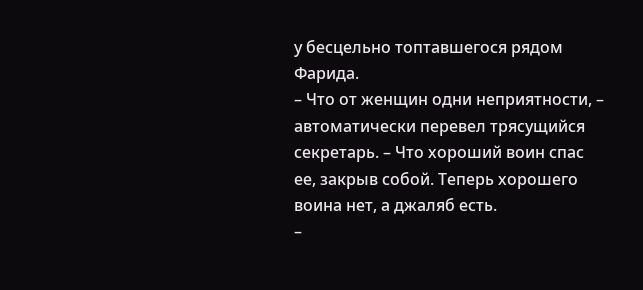у бесцельно топтавшегося рядом Фарида.
– Что от женщин одни неприятности, – автоматически перевел трясущийся секретарь. – Что хороший воин спас ее, закрыв собой. Теперь хорошего воина нет, а джаляб есть.
–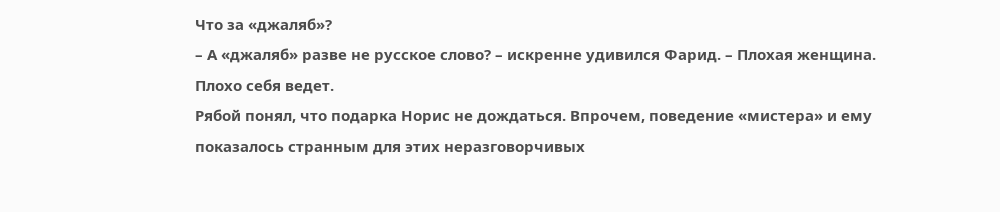Что за «джаляб»?
– А «джаляб» разве не русское слово? – искренне удивился Фарид. – Плохая женщина. Плохо себя ведет.
Рябой понял, что подарка Норис не дождаться. Впрочем, поведение «мистера» и ему показалось странным для этих неразговорчивых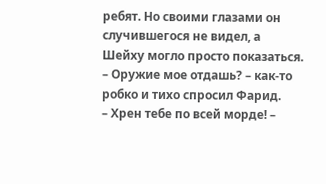ребят. Но своими глазами он случившегося не видел, а Шейху могло просто показаться.
– Оружие мое отдашь? – как-то робко и тихо спросил Фарид.
– Хрен тебе по всей морде! –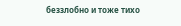беззлобно и тоже тихо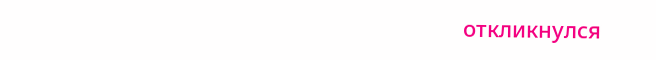откликнулся